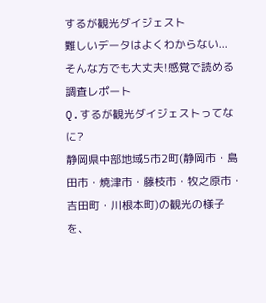するが観光ダイジェスト
難しいデータはよくわからない...
そんな方でも大丈夫!感覚で読める調査レポート
Q.するが観光ダイジェストってなに?
静岡県中部地域5市2町(静岡市・島田市・焼津市・藤枝市・牧之原市・吉田町・川根本町)の観光の様子を、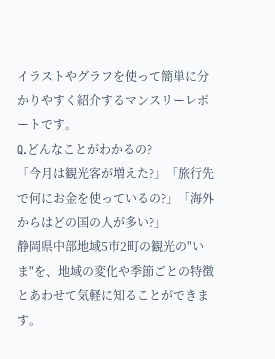イラストやグラフを使って簡単に分かりやすく紹介するマンスリーレポートです。
Q.どんなことがわかるの?
「今月は観光客が増えた?」「旅行先で何にお金を使っているの?」「海外からはどの国の人が多い?」
静岡県中部地域5市2町の観光の"いま"を、地域の変化や季節ごとの特徴とあわせて気軽に知ることができます。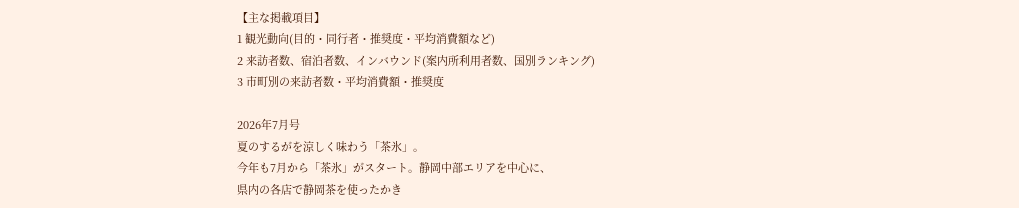【主な掲載項目】
1 観光動向(目的・同行者・推奨度・平均消費額など)
2 来訪者数、宿泊者数、インバウンド(案内所利用者数、国別ランキング)
3 市町別の来訪者数・平均消費額・推奨度

2026年7月号
夏のするがを涼しく味わう「茶氷」。
今年も7月から「茶氷」がスタート。静岡中部エリアを中心に、
県内の各店で静岡茶を使ったかき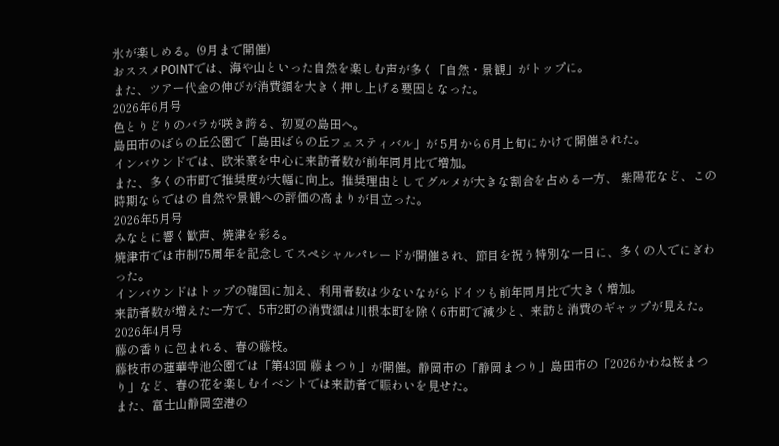氷が楽しめる。(9月まで開催)
おススメPOINTでは、海や山といった自然を楽しむ声が多く「自然・景観」がトップに。
また、ツアー代金の伸びが消費額を大きく押し上げる要因となった。
2026年6月号
色とりどりのバラが咲き誇る、初夏の島田へ。
島田市のばらの丘公園で「島田ばらの丘フェスティバル」が 5月から6月上旬にかけて開催された。
インバウンドでは、欧米豪を中心に来訪者数が前年同月比で増加。
また、多くの市町で推奨度が大幅に向上。推奨理由としてグルメが大きな割合を占める一方、 紫陽花など、この時期ならではの 自然や景観への評価の高まりが目立った。
2026年5月号
みなとに響く歓声、焼津を彩る。
焼津市では市制75周年を記念してスペシャルパレードが開催され、節目を祝う特別な一日に、多くの人でにぎわった。
インバウンドはトップの韓国に加え、利用者数は少ないながらドイツも前年同月比で大きく増加。
来訪者数が増えた一方で、5市2町の消費額は川根本町を除く6市町で減少と、来訪と消費のギャップが見えた。
2026年4月号
藤の香りに包まれる、春の藤枝。
藤枝市の蓮華寺池公園では「第43回 藤まつり」が開催。静岡市の「静岡まつり」島田市の「2026かわね桜まつり」など、春の花を楽しむイベントでは来訪者で賑わいを見せた。
また、富士山静岡空港の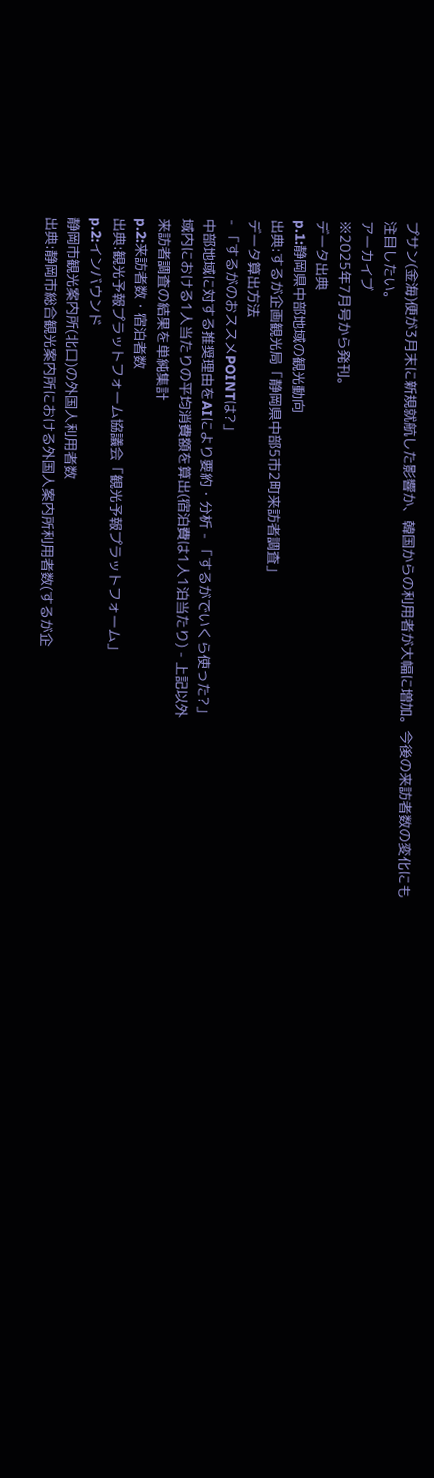プサン(金海)便が3月末に新規就航した影響か、韓国からの利用者が大幅に増加。今後の来訪者数の変化にも注目したい。
アーカイブ
※2025年7月号から発刊。
データ出典
p.1:静岡県中部地域の観光動向
出典:するが企画観光局「静岡県中部5市2町来訪者調査」
データ算出方法
- 「するがのおススメPOINTは?」
中部地域に対する推奨理由をAIにより要約・分析 - 「するがでいくら使った?」
域内における1人当たりの平均消費額を算出(宿泊費は1人1泊当たり) - 上記以外
来訪者調査の結果を単純集計
p.2:来訪者数・宿泊者数
出典:観光予報プラットフォーム協議会「観光予報プラットフォーム」
p.2:インバウンド
静岡市観光案内所(北口)の外国人利用者数
出典:静岡市総合観光案内所における外国人案内所利用者数(するが企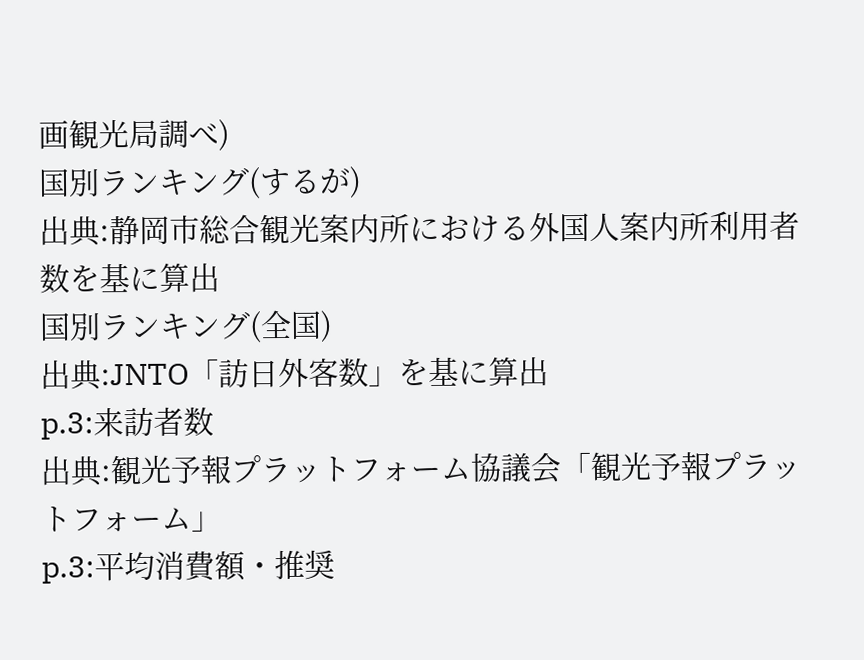画観光局調べ)
国別ランキング(するが)
出典:静岡市総合観光案内所における外国人案内所利用者数を基に算出
国別ランキング(全国)
出典:JNTO「訪日外客数」を基に算出
p.3:来訪者数
出典:観光予報プラットフォーム協議会「観光予報プラットフォーム」
p.3:平均消費額・推奨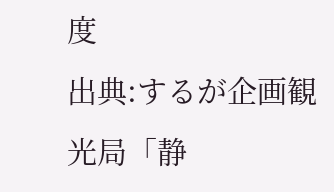度
出典:するが企画観光局「静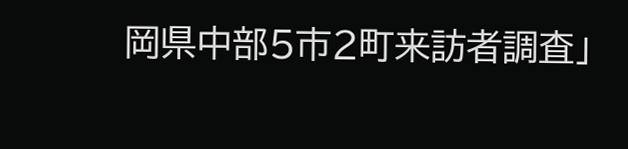岡県中部5市2町来訪者調査」